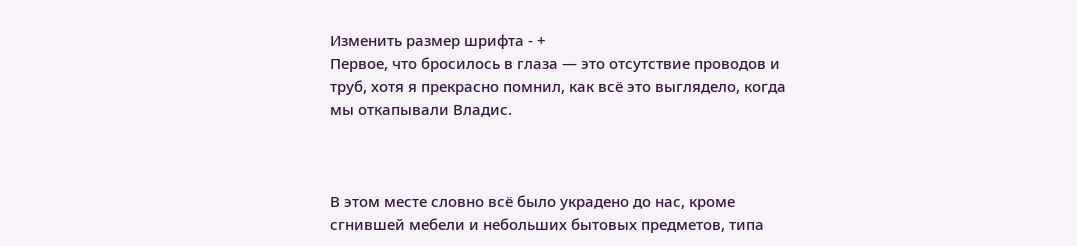Изменить размер шрифта - +
Первое, что бросилось в глаза — это отсутствие проводов и труб, хотя я прекрасно помнил, как всё это выглядело, когда мы откапывали Владис.



В этом месте словно всё было украдено до нас, кроме сгнившей мебели и небольших бытовых предметов, типа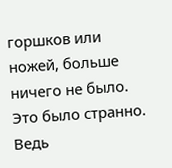горшков или ножей, больше ничего не было. Это было странно. Ведь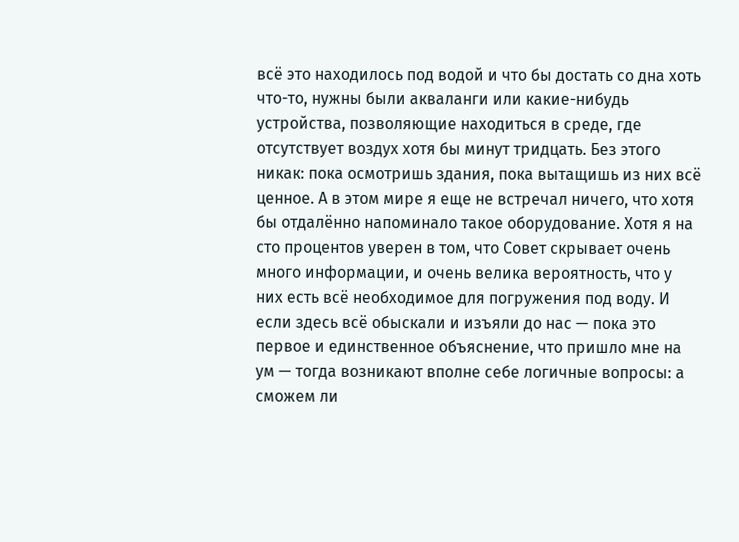всё это находилось под водой и что бы достать со дна хоть что-то, нужны были акваланги или какие-нибудь устройства, позволяющие находиться в среде, где отсутствует воздух хотя бы минут тридцать. Без этого никак: пока осмотришь здания, пока вытащишь из них всё ценное. А в этом мире я еще не встречал ничего, что хотя бы отдалённо напоминало такое оборудование. Хотя я на сто процентов уверен в том, что Совет скрывает очень много информации, и очень велика вероятность, что у них есть всё необходимое для погружения под воду. И если здесь всё обыскали и изъяли до нас — пока это первое и единственное объяснение, что пришло мне на ум — тогда возникают вполне себе логичные вопросы: а сможем ли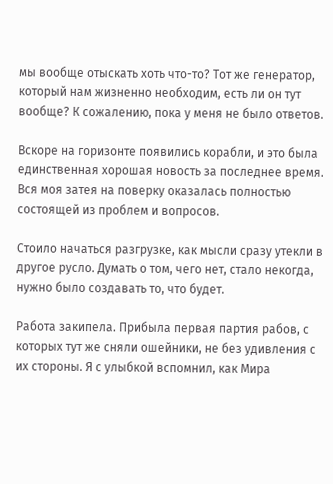мы вообще отыскать хоть что-то? Тот же генератор, который нам жизненно необходим, есть ли он тут вообще? К сожалению, пока у меня не было ответов.

Вскоре на горизонте появились корабли, и это была единственная хорошая новость за последнее время. Вся моя затея на поверку оказалась полностью состоящей из проблем и вопросов.

Стоило начаться разгрузке, как мысли сразу утекли в другое русло. Думать о том, чего нет, стало некогда, нужно было создавать то, что будет.

Работа закипела. Прибыла первая партия рабов, с которых тут же сняли ошейники, не без удивления с их стороны. Я с улыбкой вспомнил, как Мира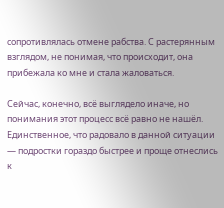сопротивлялась отмене рабства. С растерянным взглядом, не понимая, что происходит, она прибежала ко мне и стала жаловаться.

Сейчас, конечно, всё выглядело иначе, но понимания этот процесс всё равно не нашёл. Единственное, что радовало в данной ситуации — подростки гораздо быстрее и проще отнеслись к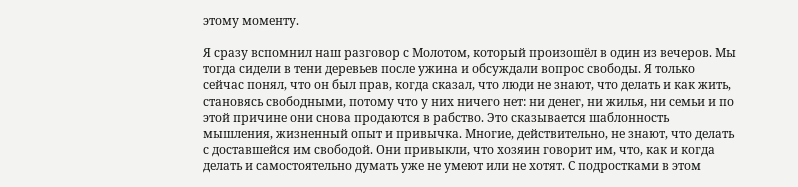этому моменту.

Я сразу вспомнил наш разговор с Молотом, который произошёл в один из вечеров. Мы тогда сидели в тени деревьев после ужина и обсуждали вопрос свободы. Я только сейчас понял, что он был прав, когда сказал, что люди не знают, что делать и как жить, становясь свободными, потому что у них ничего нет: ни денег, ни жилья, ни семьи и по этой причине они снова продаются в рабство. Это сказывается шаблонность мышления, жизненный опыт и привычка. Многие, действительно, не знают, что делать с доставшейся им свободой. Они привыкли, что хозяин говорит им, что, как и когда делать и самостоятельно думать уже не умеют или не хотят. С подростками в этом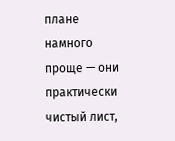плане намного проще — они практически чистый лист,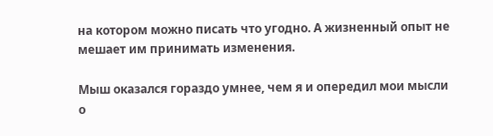на котором можно писать что угодно. А жизненный опыт не мешает им принимать изменения.

Мыш оказался гораздо умнее, чем я и опередил мои мысли о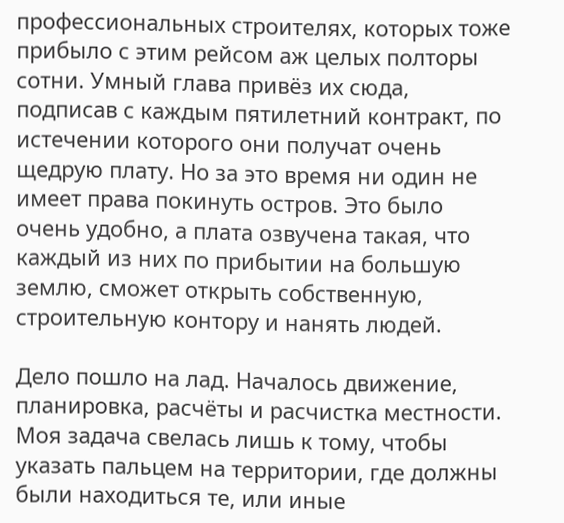профессиональных строителях, которых тоже прибыло с этим рейсом аж целых полторы сотни. Умный глава привёз их сюда, подписав с каждым пятилетний контракт, по истечении которого они получат очень щедрую плату. Но за это время ни один не имеет права покинуть остров. Это было очень удобно, а плата озвучена такая, что каждый из них по прибытии на большую землю, сможет открыть собственную, строительную контору и нанять людей.

Дело пошло на лад. Началось движение, планировка, расчёты и расчистка местности. Моя задача свелась лишь к тому, чтобы указать пальцем на территории, где должны были находиться те, или иные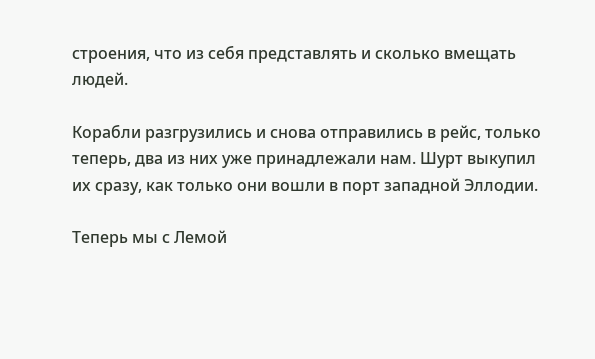строения, что из себя представлять и сколько вмещать людей.

Корабли разгрузились и снова отправились в рейс, только теперь, два из них уже принадлежали нам. Шурт выкупил их сразу, как только они вошли в порт западной Эллодии.

Теперь мы с Лемой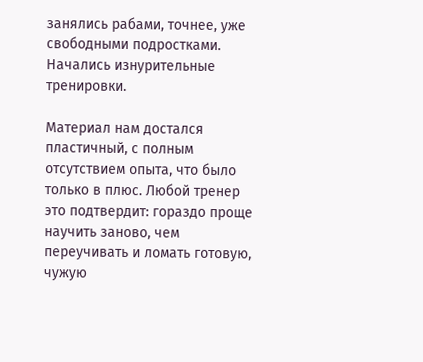занялись рабами, точнее, уже свободными подростками. Начались изнурительные тренировки.

Материал нам достался пластичный, с полным отсутствием опыта, что было только в плюс. Любой тренер это подтвердит: гораздо проще научить заново, чем переучивать и ломать готовую, чужую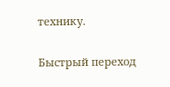технику.

Быстрый переход